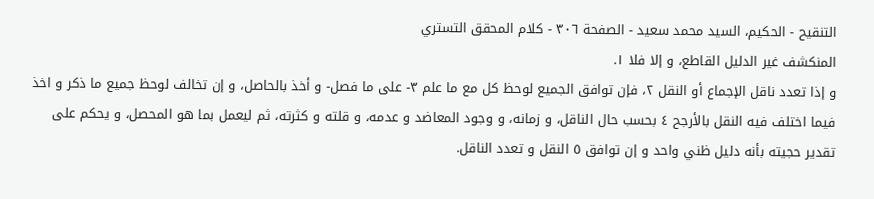التنقيح - الحكيم، السيد محمد سعيد - الصفحة ٣٠٦ - كلام المحقق التستري
المنكشف غير الدليل القاطع، و إلا فلا ١.
و إذا تعدد ناقل الإجماع أو النقل ٢، فإن توافق الجميع لوحظ كل مع ما علم ٣- على ما فصل- و أخذ بالحاصل، و إن تخالف لوحظ جميع ما ذكر و اخذ فيما اختلف فيه النقل بالأرجح ٤ بحسب حال الناقل، و زمانه، و وجود المعاضد و عدمه، و قلته و كثرته، ثم ليعمل بما هو المحصل، و يحكم على تقدير حجيته بأنه دليل ظني واحد و إن توافق ٥ النقل و تعدد الناقل.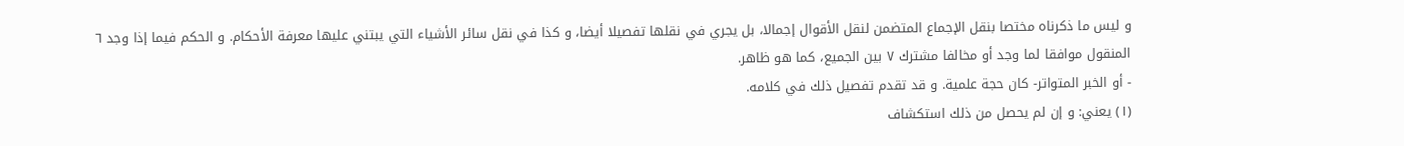و ليس ما ذكرناه مختصا بنقل الإجماع المتضمن لنقل الأقوال إجمالا، بل يجري في نقلها تفصيلا أيضا، و كذا في نقل سائر الأشياء التي يبتني عليها معرفة الأحكام. و الحكم فيما إذا وجد ٦ المنقول موافقا لما وجد أو مخالفا مشترك ٧ بين الجميع، كما هو ظاهر.
- أو الخبر المتواتر- كان حجة علمية. و قد تقدم تفصيل ذلك في كلامه.
(١) يعني: و إن لم يحصل من ذلك استكشاف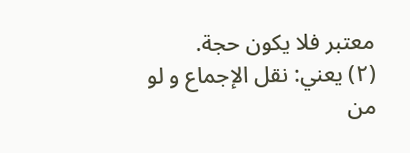معتبر فلا يكون حجة.
(٢) يعني: نقل الإجماع و لو من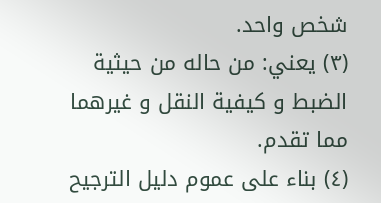شخص واحد.
(٣) يعني: من حاله من حيثية الضبط و كيفية النقل و غيرهما مما تقدم.
(٤) بناء على عموم دليل الترجيح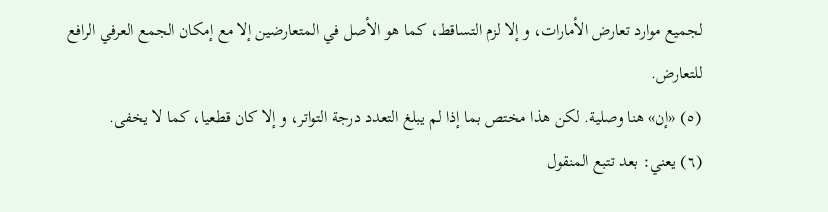لجميع موارد تعارض الأمارات، و إلا لزم التساقط، كما هو الأصل في المتعارضين إلا مع إمكان الجمع العرفي الرافع للتعارض.
(٥) «إن» هنا وصلية. لكن هذا مختص بما إذا لم يبلغ التعدد درجة التواتر، و إلا كان قطعيا، كما لا يخفى.
(٦) يعني: بعد تتبع المنقول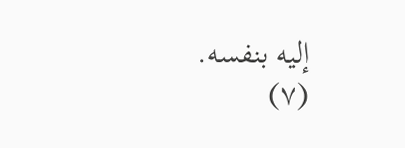إليه بنفسه.
(٧)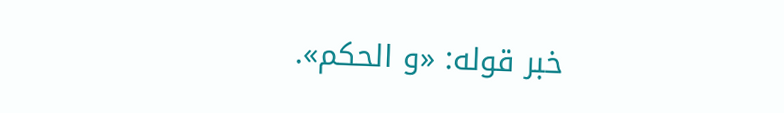خبر قوله: «و الحكم».